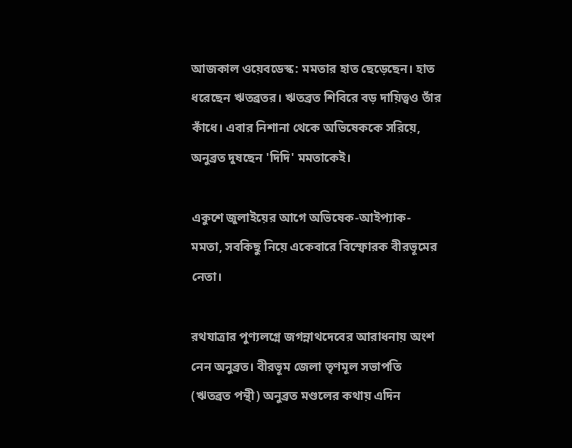আজকাল ওয়েবডেস্ক: মমতার হাত ছেড়েছেন। হাত ধরেছেন ঋতব্রতর। ঋতব্রত শিবিরে বড় দায়িত্বও তাঁর কাঁধে। এবার নিশানা থেকে অভিষেককে সরিয়ে, অনুব্রত দুষছেন 'দিদি' মমতাকেই।

একুশে জুলাইয়ের আগে অভিষেক-আইপ্যাক-মমতা, সবকিছু নিয়ে একেবারে বিস্ফোরক বীরভূমের নেতা।

রথযাত্রার পুণ্যলগ্নে জগন্নাথদেবের আরাধনায় অংশ নেন অনুব্রত। বীরভূম জেলা তৃণমূল সভাপতি (ঋতব্রত পন্থী) অনুব্রত মণ্ডলের কথায় এদিন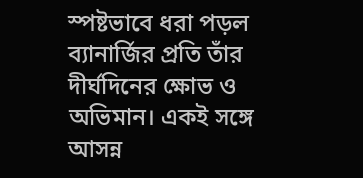স্পষ্টভাবে ধরা পড়ল ব্যানার্জির প্রতি তাঁর দীর্ঘদিনের ক্ষোভ ও অভিমান। একই সঙ্গে আসন্ন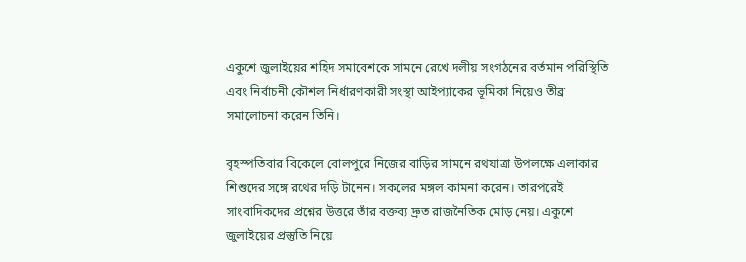একুশে জুলাইয়ের শহিদ সমাবেশকে সামনে রেখে দলীয় সংগঠনের বর্তমান পরিস্থিতি এবং নির্বাচনী কৌশল নির্ধারণকারী সংস্থা আইপ্যাকের ভূমিকা নিয়েও তীব্র সমালোচনা করেন তিনি।

বৃহস্পতিবার বিকেলে বোলপুরে নিজের বাড়ির সামনে রথযাত্রা উপলক্ষে এলাকার শিশুদের সঙ্গে রথের দড়ি টানেন। সকলের মঙ্গল কামনা করেন। তারপরেই সাংবাদিকদের প্রশ্নের উত্তরে তাঁর বক্তব্য দ্রুত রাজনৈতিক মোড় নেয়। একুশে জুলাইয়ের প্রস্তুতি নিয়ে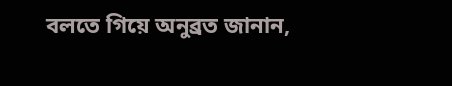বলতে গিয়ে অনুব্রত জানান,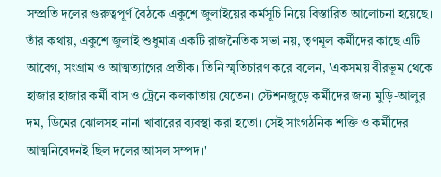সম্প্রতি দলের গুরুত্বপূর্ণ বৈঠকে একুশে জুলাইয়ের কর্মসূচি নিয়ে বিস্তারিত আলোচনা হয়েছে। তাঁর কথায়, একুশে জুলাই শুধুমাত্র একটি রাজনৈতিক সভা নয়, তৃণমূল কর্মীদের কাছে এটি আবেগ, সংগ্রাম ও আত্মত্যাগের প্রতীক। তিনি স্মৃতিচারণ করে বলেন, 'একসময় বীরভূম থেকে হাজার হাজার কর্মী বাস ও ট্রেনে কলকাতায় যেতেন। স্টেশনজুড়ে কর্মীদের জন্য মুড়ি-আলুর দম, ডিমের ঝোলসহ নানা খাবারের ব্যবস্থা করা হতো। সেই সাংগঠনিক শক্তি ও কর্মীদের আত্মনিবেদনই ছিল দলের আসল সম্পদ।'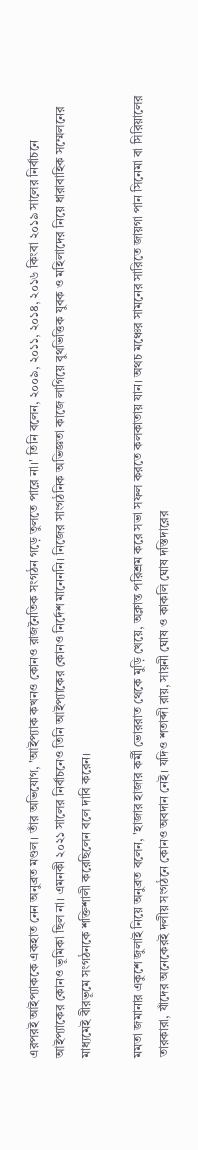এরপরই আইপ্যাককে একহাত নেন অনুব্রত মণ্ডল। তাঁর অভিযোগ, 'আইপ্যাক কখনও কোনও রাজনৈতিক সংগঠন গড়ে তুলতে পারে না।' তিনি বলেন, ২০০৯, ২০১১, ২০১৪, ২০১৬ কিংবা ২০১৯ সালের নির্বাচনে আইপ্যাকের কোনও ভূমিকা ছিল না। এমনকী ২০২১ সালের নির্বাচনেও তিনি আইপ্যাকের কোনও নির্দেশ মানেননি। নিজের সাংগঠনিক অভিজ্ঞতা কাজে লাগিয়ে বুথভিত্তিক যুবক ও মহিলাদের নিয়ে ধারাবাহিক সম্মেলনের মাধ্যমেই বীরভূমে সংগঠনকে শক্তিশালী করেছিলেন বলে দাবি করেন।

মমতা জমানার একুশে জুলাই নিয়ে অনুব্রত বলেন, 'হাজার হাজার কর্মী ভোররাত থেকে মুড়ি খেয়ে, অক্লান্ত পরিশ্রম করে সভা সফল করতে কলকাতায় যান। অথচ মঞ্চের সামনের সারিতে জায়গা পান সিনেমা বা সিরিয়ালের তারকারা, যাঁদের অনেকেরই দলীয় সংগঠনে কোনও অবদান নেই। যদিও শতাব্দী রায়, সায়নী ঘোষ ও কাকলি ঘোষ দস্তিদারের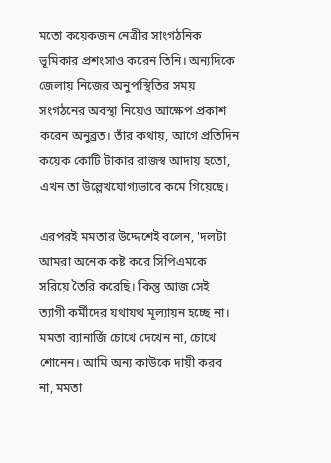মতো কয়েকজন নেত্রীর সাংগঠনিক ভূমিকার প্রশংসাও করেন তিনি। অন্যদিকে জেলায় নিজের অনুপস্থিতির সময় সংগঠনের অবস্থা নিয়েও আক্ষেপ প্রকাশ করেন অনুব্রত। তাঁর কথায়, আগে প্রতিদিন কয়েক কোটি টাকার রাজস্ব আদায় হতো, এখন তা উল্লেখযোগ্যভাবে কমে গিয়েছে।

এরপরই মমতার উদ্দেশেই বলেন, 'দলটা আমরা অনেক কষ্ট করে সিপিএমকে সরিয়ে তৈরি করেছি। কিন্তু আজ সেই ত্যাগী কর্মীদের যথাযথ মূল্যায়ন হচ্ছে না। মমতা ব্যানার্জি চোখে দেখেন না, চোখে শোনেন। আমি অন্য কাউকে দায়ী করব না, মমতা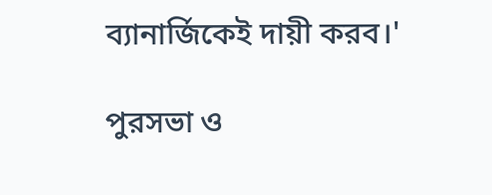ব্যানার্জিকেই দায়ী করব।'

পুরসভা ও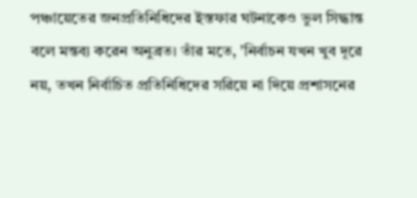পঞ্চায়েতের জনপ্রতিনিধিদের ইস্তফার ঘটনাকেও ভুল সিদ্ধান্ত বলে মন্তব্য করেন অনুব্রত। তাঁর মতে, 'নির্বাচন যখন খুব দূরে নয়, তখন নির্বাচিত প্রতিনিধিদের সরিয়ে না দিয়ে প্রশাসনের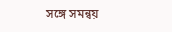সঙ্গে সমন্বয়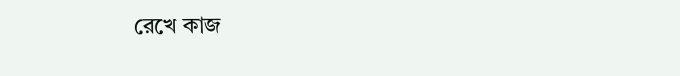রেখে কাজ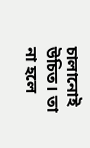চালানোই উচিত। তা না হলে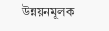উন্নয়নমূলক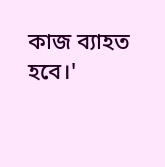কাজ ব্যাহত হবে।'